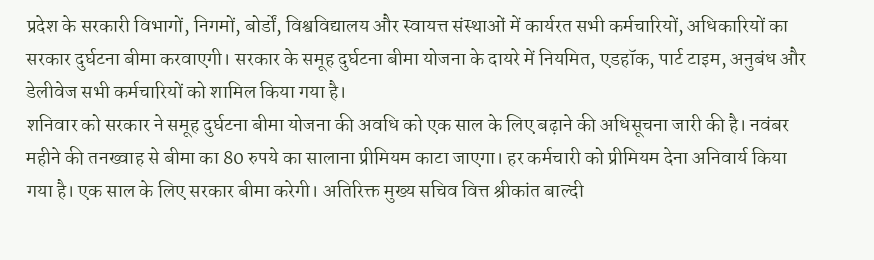प्रदेश के सरकारी विभागों, निगमों, बोर्डों, विश्वविद्यालय और स्वायत्त संस्थाओं में कार्यरत सभी कर्मचारियों, अधिकारियों का सरकार दुर्घटना बीमा करवाएगी। सरकार के समूह दुर्घटना बीमा योजना के दायरे में नियमित, एडहॉक, पार्ट टाइम, अनुबंध और डेलीवेज सभी कर्मचारियों को शामिल किया गया है।
शनिवार को सरकार ने समूह दुर्घटना बीमा योजना की अवधि को एक साल के लिए बढ़ाने की अधिसूचना जारी की है। नवंबर महीने की तनख्वाह से बीमा का 80 रुपये का सालाना प्रीमियम काटा जाएगा। हर कर्मचारी को प्रीमियम देना अनिवार्य किया गया है। एक साल के लिए सरकार बीमा करेगी। अतिरिक्त मुख्य सचिव वित्त श्रीकांत बाल्दी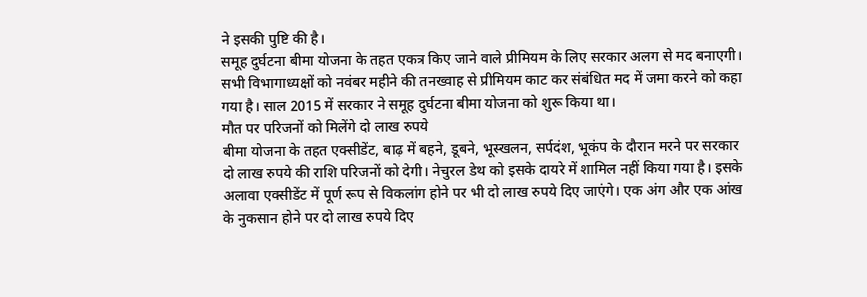ने इसकी पुष्टि की है।
समूह दुर्घटना बीमा योजना के तहत एकत्र किए जाने वाले प्रीमियम के लिए सरकार अलग से मद बनाएगी। सभी विभागाध्यक्षों को नवंबर महीने की तनख्वाह से प्रीमियम काट कर संबंधित मद में जमा करने को कहा गया है। साल 2015 में सरकार ने समूह दुर्घटना बीमा योजना को शुरू किया था।
मौत पर परिजनों को मिलेंगे दो लाख रुपये
बीमा योजना के तहत एक्सीडेंट, बाढ़ में बहने, डूबने, भूस्खलन, सर्पदंश, भूकंप के दौरान मरने पर सरकार दो लाख रुपये की राशि परिजनों को देगी। नेचुरल डेथ को इसके दायरे में शामिल नहीं किया गया है। इसके अलावा एक्सीडेंट में पूर्ण रूप से विकलांग होने पर भी दो लाख रुपये दिए जाएंगे। एक अंग और एक आंख के नुकसान होने पर दो लाख रुपये दिए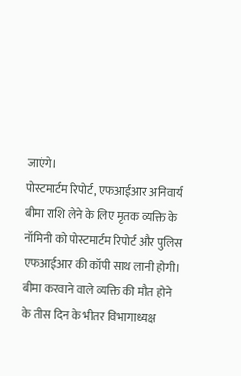जाएंगे।
पोस्टमार्टम रिपोर्ट, एफआईआर अनिवार्य
बीमा राशि लेने के लिए मृतक व्यक्ति के नॉमिनी को पोस्टमार्टम रिपोर्ट और पुलिस एफआईआर की कॉपी साथ लानी होगी। बीमा करवाने वाले व्यक्ति की मौत होने के तीस दिन के भीतर विभागाध्यक्ष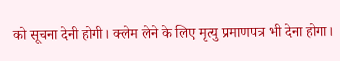को सूचना देनी होगी। क्लेम लेने के लिए मृत्यु प्रमाणपत्र भी देना होगा।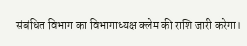संबंधित विभाग का विभागाध्यक्ष क्लेम की राशि जारी करेगा।